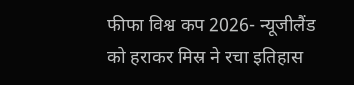फीफा विश्व कप 2026- न्यूजीलैंड को हराकर मिस्र ने रचा इतिहास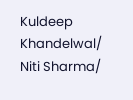Kuldeep Khandelwal/ Niti Sharma/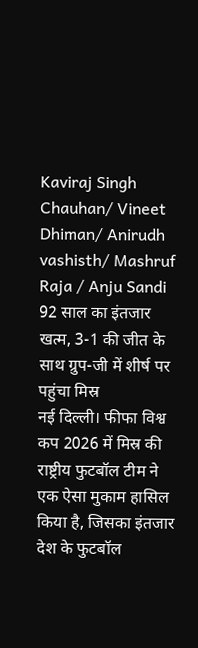Kaviraj Singh Chauhan/ Vineet Dhiman/ Anirudh vashisth/ Mashruf Raja / Anju Sandi
92 साल का इंतजार खत्म, 3-1 की जीत के साथ ग्रुप-जी में शीर्ष पर पहुंचा मिस्र
नई दिल्ली। फीफा विश्व कप 2026 में मिस्र की राष्ट्रीय फुटबॉल टीम ने एक ऐसा मुकाम हासिल किया है, जिसका इंतजार देश के फुटबॉल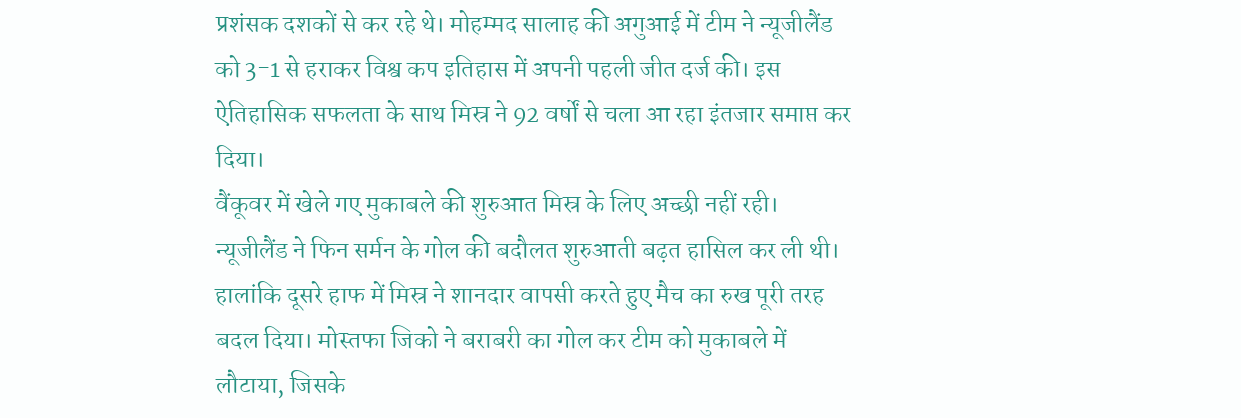प्रशंसक दशकों से कर रहे थे। मोहम्मद सालाह की अगुआई में टीम ने न्यूजीलैंड को 3-1 से हराकर विश्व कप इतिहास में अपनी पहली जीत दर्ज की। इस ऐतिहासिक सफलता के साथ मिस्र ने 92 वर्षों से चला आ रहा इंतजार समाप्त कर दिया।
वैंकूवर में खेले गए मुकाबले की शुरुआत मिस्र के लिए अच्छी नहीं रही। न्यूजीलैंड ने फिन सर्मन के गोल की बदौलत शुरुआती बढ़त हासिल कर ली थी। हालांकि दूसरे हाफ में मिस्र ने शानदार वापसी करते हुए मैच का रुख पूरी तरह बदल दिया। मोस्तफा जिको ने बराबरी का गोल कर टीम को मुकाबले में लौटाया, जिसके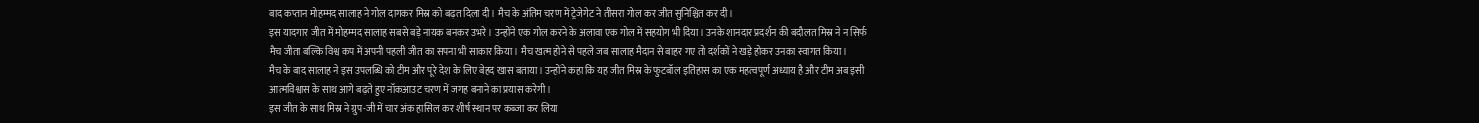बाद कप्तान मोहम्मद सालाह ने गोल दागकर मिस्र को बढ़त दिला दी। मैच के अंतिम चरण में ट्रेजेगेट ने तीसरा गोल कर जीत सुनिश्चित कर दी।
इस यादगार जीत में मोहम्मद सालाह सबसे बड़े नायक बनकर उभरे। उन्होंने एक गोल करने के अलावा एक गोल में सहयोग भी दिया। उनके शानदार प्रदर्शन की बदौलत मिस्र ने न सिर्फ मैच जीता बल्कि विश्व कप में अपनी पहली जीत का सपना भी साकार किया। मैच खत्म होने से पहले जब सालाह मैदान से बाहर गए तो दर्शकों ने खड़े होकर उनका स्वागत किया।
मैच के बाद सालाह ने इस उपलब्धि को टीम और पूरे देश के लिए बेहद खास बताया। उन्होंने कहा कि यह जीत मिस्र के फुटबॉल इतिहास का एक महत्वपूर्ण अध्याय है और टीम अब इसी आत्मविश्वास के साथ आगे बढ़ते हुए नॉकआउट चरण में जगह बनाने का प्रयास करेगी।
इस जीत के साथ मिस्र ने ग्रुप-जी में चार अंक हासिल कर शीर्ष स्थान पर कब्जा कर लिया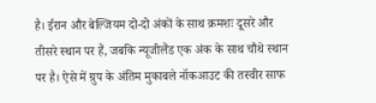है। ईरान और बेल्जियम दो-दो अंकों के साथ क्रमशः दूसरे और तीसरे स्थान पर हैं, जबकि न्यूजीलैंड एक अंक के साथ चौथे स्थान पर है। ऐसे में ग्रुप के अंतिम मुकाबले नॉकआउट की तस्वीर साफ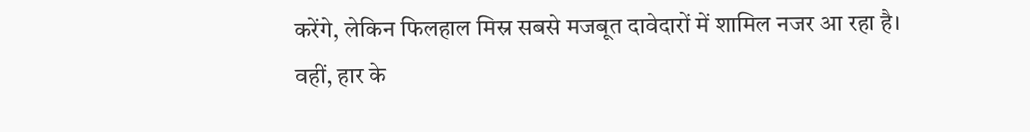करेंगे, लेकिन फिलहाल मिस्र सबसे मजबूत दावेदारों में शामिल नजर आ रहा है।
वहीं, हार के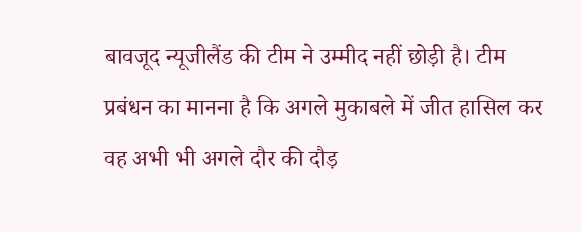बावजूद न्यूजीलैंड की टीम ने उम्मीद नहीं छोड़ी है। टीम प्रबंधन का मानना है कि अगले मुकाबले में जीत हासिल कर वह अभी भी अगले दौर की दौड़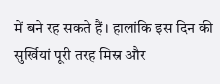में बने रह सकते हैं। हालांकि इस दिन की सुर्खियां पूरी तरह मिस्र और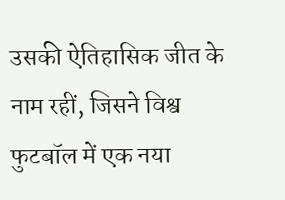उसकी ऐतिहासिक जीत के नाम रहीं, जिसने विश्व फुटबॉल में एक नया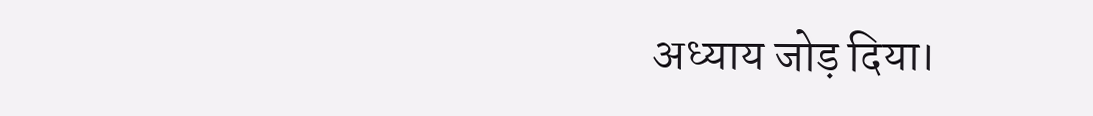अध्याय जोड़ दिया।